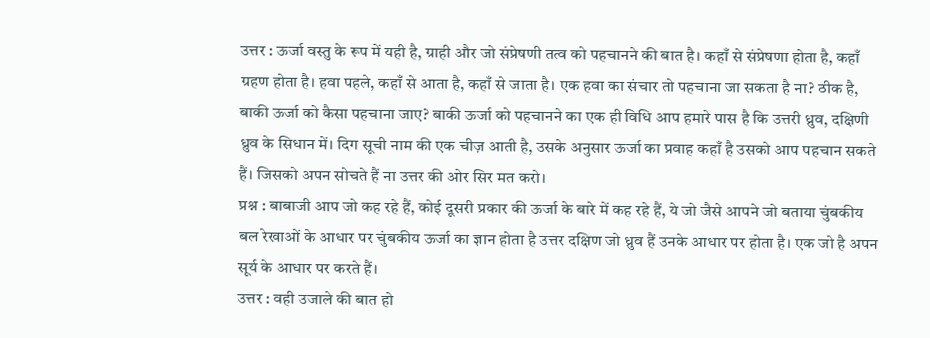उत्तर : ऊर्जा वस्तु के रूप में यही है, ग्राही और जो संप्रेषणी तत्व को पहचानने की बात है। कहाँ से संप्रेषणा होता है, कहाँ ग्रहण होता है। हवा पहले, कहाँ से आता है, कहाँ से जाता है। एक हवा का संचार तो पहचाना जा सकता है ना? ठीक है, बाकी ऊर्जा को कैसा पहचाना जाए? बाकी ऊर्जा को पहचानने का एक ही विधि आप हमारे पास है कि उत्तरी ध्रुव, दक्षिणी ध्रुव के सिधान में। दिग सूची नाम की एक चीज़ आती है, उसके अनुसार ऊर्जा का प्रवाह कहाँ है उसको आप पहचान सकते हैं। जिसको अपन सोचते हैं ना उत्तर की ओर सिर मत करो।
प्रश्न : बाबाजी आप जो कह रहे हैं, कोई दूसरी प्रकार की ऊर्जा के बारे में कह रहे हैं, ये जो जैसे आपने जो बताया चुंबकीय बल रेखाओं के आधार पर चुंबकीय ऊर्जा का ज्ञान होता है उत्तर दक्षिण जो ध्रुव हैं उनके आधार पर होता है। एक जो है अपन सूर्य के आधार पर करते हैं।
उत्तर : वही उजाले की बात हो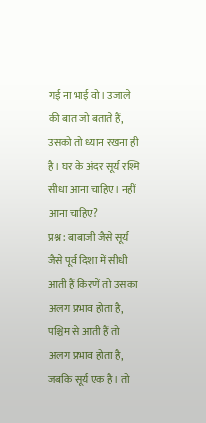गई ना भाई वो। उजाले की बात जो बताते हैं, उसको तो ध्यान रखना ही है। घर के अंदर सूर्य रश्मि सीधा आना चाहिए। नहीं आना चाहिए?
प्रश्न : बाबाजी जैसे सूर्य जैसे पूर्व दिशा में सीधी आती हैं किरणें तो उसका अलग प्रभाव होता है, पश्चिम से आती हैं तो अलग प्रभाव होता है, जबकि सूर्य एक है। तो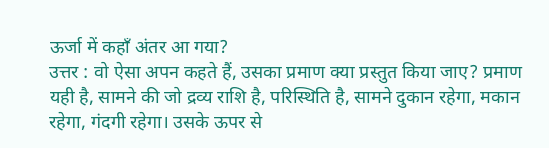ऊर्जा में कहाँ अंतर आ गया?
उत्तर : वो ऐसा अपन कहते हैं, उसका प्रमाण क्या प्रस्तुत किया जाए? प्रमाण यही है, सामने की जो द्रव्य राशि है, परिस्थिति है, सामने दुकान रहेगा, मकान रहेगा, गंदगी रहेगा। उसके ऊपर से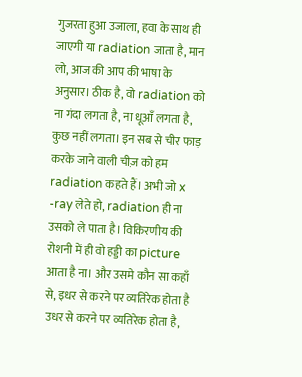गुजरता हुआ उजाला, हवा के साथ ही जाएगी या radiation जाता है, मान लो, आज की आप की भाषा के अनुसार। ठीक है, वो radiation को ना गंदा लगता है, ना धूआँ लगता है, कुछ नहीं लगता। इन सब से चीर फाड़ करके जाने वाली चीज़ को हम radiation कहते हैं। अभी जो x -ray लेते हो, radiation ही ना उसको ले पाता है। विकिरणीय की रोशनी में ही वो हड्डी का picture आता है ना। और उसमे कौन सा कहाँ से, इधर से करने पर व्यतिरेक होता है उधर से करने पर व्यतिरेक होता है,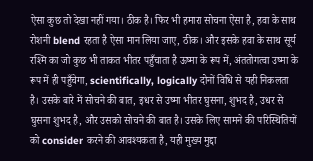ऐसा कुछ तो देखा नहीं गया। ठीक है। फिर भी हमारा सोचना ऐसा है, हवा के साथ रोशनी blend रहता है ऐसा मान लिया जाए, ठीक। और इसके हवा के साथ सूर्य रश्मि का जो कुछ भी ताकत भीतर पहुँचाता है ऊष्मा के रूप में, अंततोगत्वा उष्मा के रूप में ही पहुँचेगा, scientifically, logically दोनों विधि से यही निकलता है। उसके बारे में सोचने की बात, इधर से उष्मा भीतर घुसना, शुभद है, उधर से घुसना शुभद है, और उसको सोचने की बात है। उसके लिए सामने की परिस्थितियों को consider करने की आवश्यकता है, यही मुख्य मुद्दा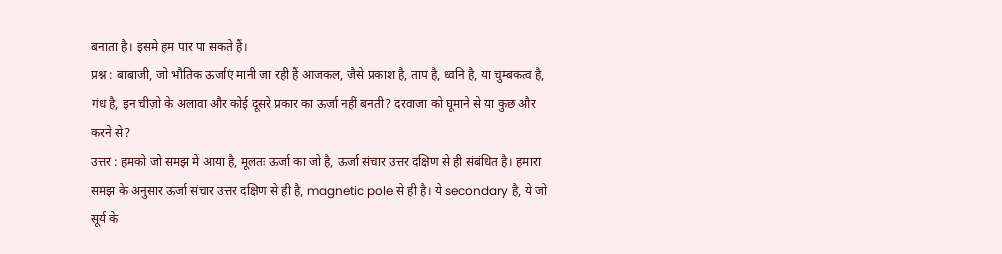बनाता है। इसमे हम पार पा सकते हैं।
प्रश्न : बाबाजी, जो भौतिक ऊर्जाएं मानी जा रही हैं आजकल, जैसे प्रकाश है, ताप है, ध्वनि है, या चुम्बकत्व है, गंध है, इन चीज़ो के अलावा और कोई दूसरे प्रकार का ऊर्जा नहीं बनती? दरवाजा को घूमाने से या कुछ और करने से?
उत्तर : हमको जो समझ में आया है, मूलतः ऊर्जा का जो है, ऊर्जा संचार उत्तर दक्षिण से ही संबंधित है। हमारा समझ के अनुसार ऊर्जा संचार उत्तर दक्षिण से ही है, magnetic pole से ही है। ये secondary है, ये जो सूर्य के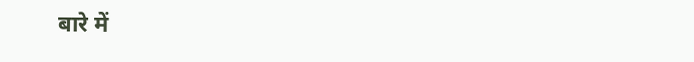बारे में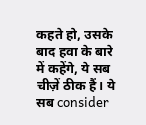कहते हो, उसके बाद हवा के बारे में कहेंगे, ये सब चीज़ें ठीक हैं। ये सब consider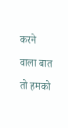करने वाला बात तो हमको